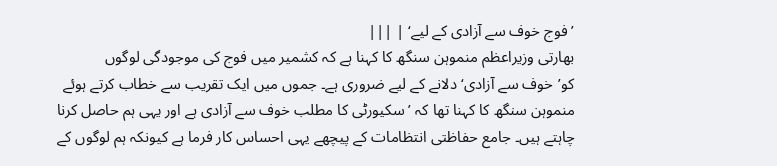’ فوج خوف سے آزادی کے لیے‘ | |||
بھارتی وزیراعظم منموہن سنگھ کا کہنا ہے کہ کشمیر میں فوج کی موجودگی لوگوں کو’خوف سے آزادی‘ دلانے کے لیے ضروری ہے۔ جموں میں ایک تقریب سے خطاب کرتے ہوئے منموہن سنگھ کا کہنا تھا کہ ’سکیورٹی کا مطلب خوف سے آزادی ہے اور یہی ہم حاصل کرنا چاہتے ہیں۔ جامع حفاظتی انتظامات کے پیچھے یہی احساس کار فرما ہے کیونکہ ہم لوگوں کے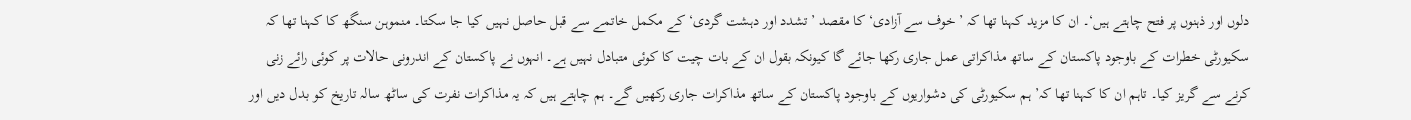دلوں اور ذہنوں پر فتح چاہتے ہیں‘۔ ان کا مزید کہنا تھا کہ ’خوف سے آزادی‘ کا مقصد ’تشدد اور دہشت گردی‘ کے مکمل خاتمے سے قبل حاصل نہیں کیا جا سکتا۔ منموہن سنگھ کا کہنا تھا کہ سکیورٹی خطرات کے باوجود پاکستان کے ساتھ مذاکراتی عمل جاری رکھا جائے گا کیونکہ بقول ان کے بات چیت کا کوئی متبادل نہیں ہے۔ انہوں نے پاکستان کے اندرونی حالات پر کوئی رائے زنی کرنے سے گریز کیا۔ تاہم ان کا کہنا تھا کہ’ ہم سکیورٹی کی دشواریوں کے باوجود پاکستان کے ساتھ مذاکرات جاری رکھیں گے۔ ہم چاہتے ہیں کہ یہ مذاکرات نفرت کی ساٹھ سالہ تاریخ کو بدل دیں اور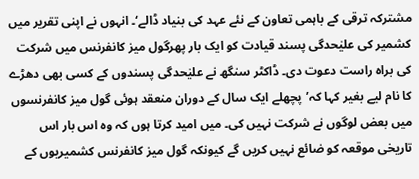مشترکہ ترقی کے باہمی تعاون کے نئے عہد کی بنیاد ڈالے‘۔ انہوں نے اپنی تقریر میں کشمیر کی علیٰحدگی پسند قیادت کو ایک بار پھرگول میز کانفرنس میں شرکت کی براہ راست دعوت دی۔ ڈاکٹر سنگھ نے علیٰحدگی پسندوں کے کسی بھی دھڑے کا نام لیے بغیر کہا کہ’پچھلے ایک سال کے دوران منعقد ہوئی گول میز کانفرنسوں میں بعض لوگوں نے شرکت نہیں کی۔ میں امید کرتا ہوں کہ وہ اس بار اس تاریخی موقعہ کو ضائع نہیں کریں گے کیونکہ گول میز کانفرنس کشمیریوں کے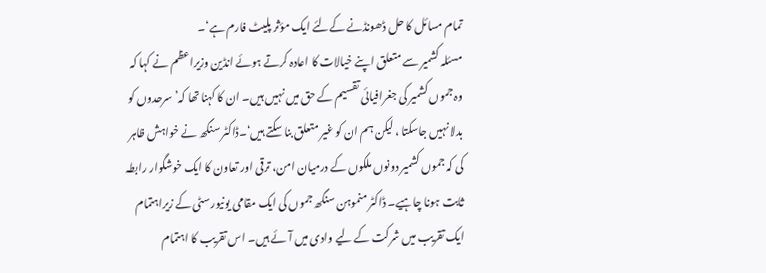تمام مسائل کا حل ڈھونڈنے کےلئے ایک مؤثر پلیٹ فارم ہے‘۔
مسئلہ کشمیر سے متعلق اپنے خیالات کا اعادہ کرتے ہوئے انڈین وزیراعظم نے کہا کہ وہ جموں کشمیر کی جغرافیائی تقسیم کے حق میں نہیں ہیں۔ ان کا کہنا تھا کہ’سرحدوں کو بدلا نہیں جاسکتا ، لیکن ہم ان کو غیر متعلق بنا سکتے ہیں‘۔ڈاکٹر سنگھ نے خواہش ظاہر کی کہ جموں کشمیر دونوں ملکوں کے درمیان امن، ترقی اور تعاون کا ایک خوشگوار رابطہ ثابت ہونا چاہیے۔ ڈاکٹر منموہن سنگھ جموں کی ایک مقامی یونیورسٹی کے زیراہتمام ایک تقریب میں شرکت کے لیے وادی میں آئے ہیں۔ اس تقریب کا اہتمام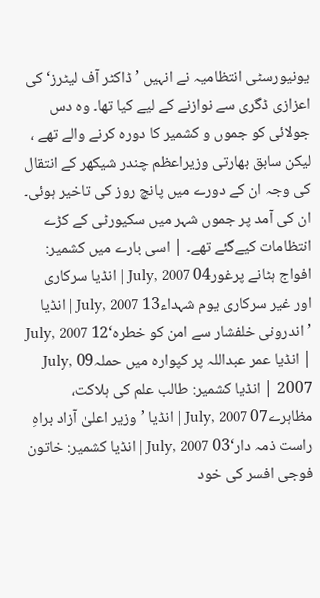یونیورسٹی انتظامیہ نے انہیں ’ڈاکٹر آف لیٹرز‘ کی اعزازی ڈگری سے نوازنے کے لیے کیا تھا۔ وہ دس جولائی کو جموں و کشمیر کا دورہ کرنے والے تھے ، لیکن سابق بھارتی وزیراعظم چندر شیکھر کے انتقال کی وجہ ان کے دورے میں پانچ روز کی تاخیر ہوئی۔ ان کی آمد پر جموں شہر میں سکیورٹی کے کڑے انتظامات کیےگئے تھے۔ | اسی بارے میں کشمیر: افواج ہٹانے پرغور04 July, 2007 | انڈیا سرکاری اور غیر سرکاری یوم شہداء13 July, 2007 | انڈیا ’اندرونی خلفشار سے امن کو خطرہ‘12 July, 2007 | انڈیا عمر عبداللہ پر کپوارہ میں حملہ09 July, 2007 | انڈیا کشمیر: طالب علم کی ہلاکت، مظاہرے07 July, 2007 | انڈیا ’وزیر اعلیٰ آزاد براہِ راست ذمہ دار‘03 July, 2007 | انڈیا کشمیر: خاتون فوجی افسر کی خود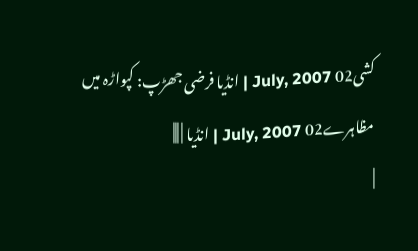کشی02 July, 2007 | انڈیا فرضی جھڑپ: کپواڑہ میں مظاہرے02 July, 2007 | انڈیا | |||
|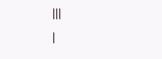|||
|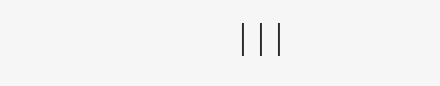|||